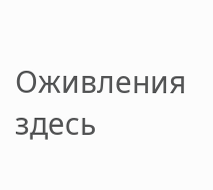Оживления здесь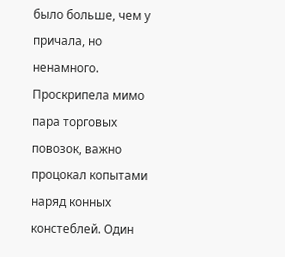было больше, чем у причала, но ненамного. Проскрипела мимо пара торговых повозок, важно процокал копытами наряд конных констеблей. Один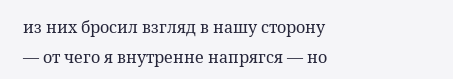из них бросил взгляд в нашу сторону — от чего я внутренне напрягся — но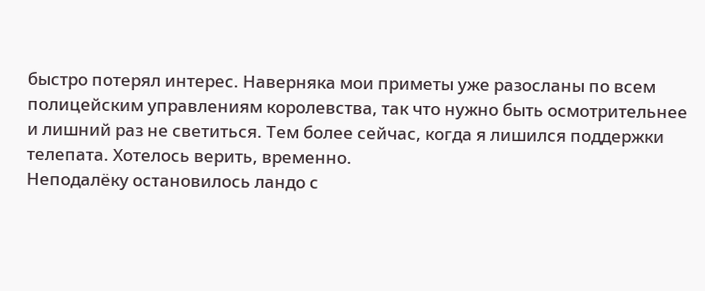быстро потерял интерес. Наверняка мои приметы уже разосланы по всем полицейским управлениям королевства, так что нужно быть осмотрительнее и лишний раз не светиться. Тем более сейчас, когда я лишился поддержки телепата. Хотелось верить, временно.
Неподалёку остановилось ландо с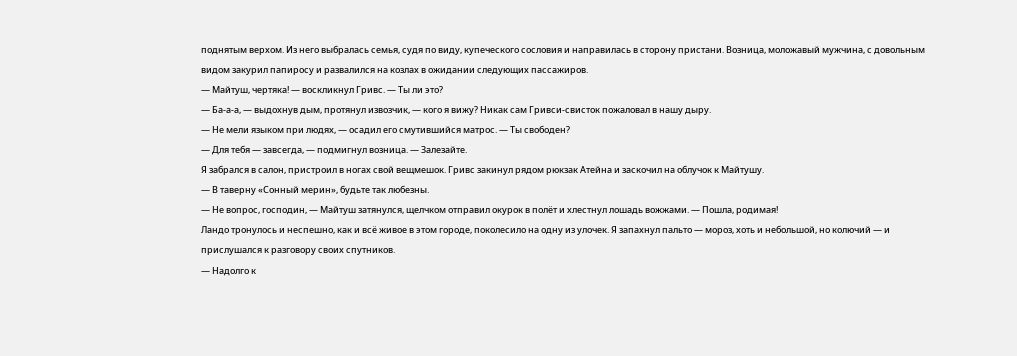поднятым верхом. Из него выбралась семья, судя по виду, купеческого сословия и направилась в сторону пристани. Возница, моложавый мужчина, с довольным видом закурил папиросу и развалился на козлах в ожидании следующих пассажиров.
— Майтуш, чертяка! — воскликнул Гривс. — Ты ли это?
— Ба-а-а, — выдохнув дым, протянул извозчик, — кого я вижу? Никак сам Гривси-свисток пожаловал в нашу дыру.
— Не мели языком при людях, — осадил его смутившийся матрос. — Ты свободен?
— Для тебя — завсегда, — подмигнул возница. — Залезайте.
Я забрался в салон, пристроил в ногах свой вещмешок. Гривс закинул рядом рюкзак Атейна и заскочил на облучок к Майтушу.
— В таверну «Сонный мерин», будьте так любезны.
— Не вопрос, господин, — Майтуш затянулся, щелчком отправил окурок в полёт и хлестнул лошадь вожжами. — Пошла, родимая!
Ландо тронулось и неспешно, как и всё живое в этом городе, поколесило на одну из улочек. Я запахнул пальто — мороз, хоть и небольшой, но колючий — и прислушался к разговору своих спутников.
— Надолго к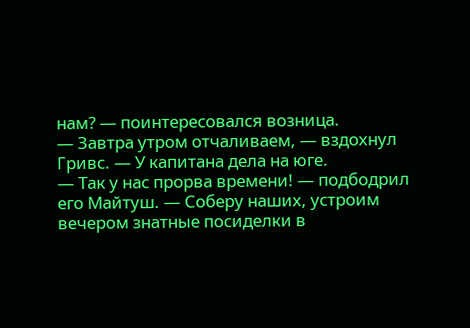нам? — поинтересовался возница.
— Завтра утром отчаливаем, — вздохнул Гривс. — У капитана дела на юге.
— Так у нас прорва времени! — подбодрил его Майтуш. — Соберу наших, устроим вечером знатные посиделки в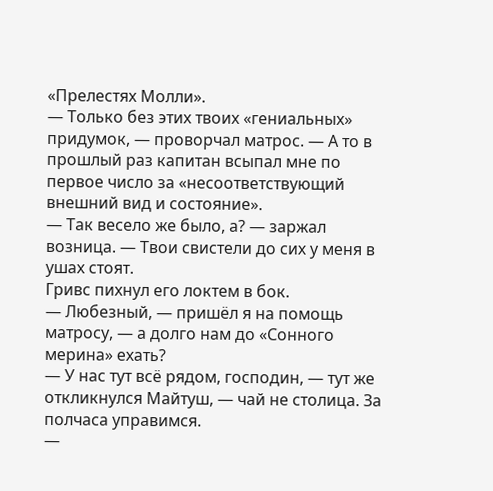«Прелестях Молли».
— Только без этих твоих «гениальных» придумок, — проворчал матрос. — А то в прошлый раз капитан всыпал мне по первое число за «несоответствующий внешний вид и состояние».
— Так весело же было, а? — заржал возница. — Твои свистели до сих у меня в ушах стоят.
Гривс пихнул его локтем в бок.
— Любезный, — пришёл я на помощь матросу, — а долго нам до «Сонного мерина» ехать?
— У нас тут всё рядом, господин, — тут же откликнулся Майтуш, — чай не столица. За полчаса управимся.
—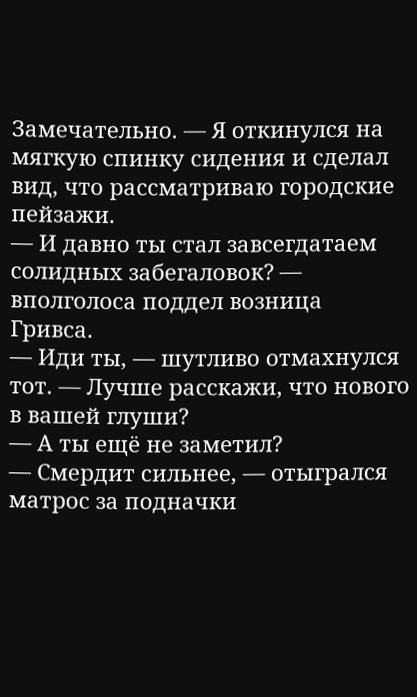Замечательно. — Я откинулся на мягкую спинку сидения и сделал вид, что рассматриваю городские пейзажи.
— И давно ты стал завсегдатаем солидных забегаловок? — вполголоса поддел возница Гривса.
— Иди ты, — шутливо отмахнулся тот. — Лучше расскажи, что нового в вашей глуши?
— А ты ещё не заметил?
— Смердит сильнее, — отыгрался матрос за подначки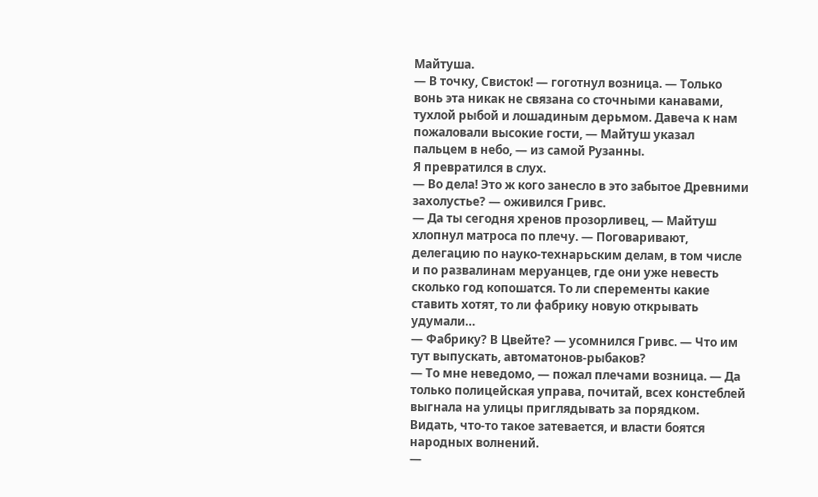Майтуша.
— В точку, Свисток! — гоготнул возница. — Только вонь эта никак не связана со сточными канавами, тухлой рыбой и лошадиным дерьмом. Давеча к нам пожаловали высокие гости, — Майтуш указал пальцем в небо, — из самой Рузанны.
Я превратился в слух.
— Во дела! Это ж кого занесло в это забытое Древними захолустье? — оживился Гривс.
— Да ты сегодня хренов прозорливец, — Майтуш хлопнул матроса по плечу. — Поговаривают, делегацию по науко-технарьским делам, в том числе и по развалинам меруанцев, где они уже невесть сколько год копошатся. То ли сперементы какие ставить хотят, то ли фабрику новую открывать удумали…
— Фабрику? В Цвейте? — усомнился Гривс. — Что им тут выпускать, автоматонов-рыбаков?
— То мне неведомо, — пожал плечами возница. — Да только полицейская управа, почитай, всех констеблей выгнала на улицы приглядывать за порядком. Видать, что-то такое затевается, и власти боятся народных волнений.
—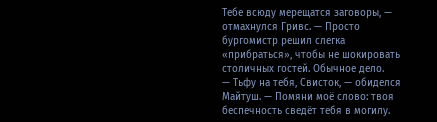Тебе всюду мерещатся заговоры, — отмахнулся Гривс. — Просто бургомистр решил слегка «прибраться», чтобы не шокировать столичных гостей. Обычное дело.
— Тьфу на тебя, Свисток, — обиделся Майтуш. — Помяни моё слово: твоя беспечность сведёт тебя в могилу.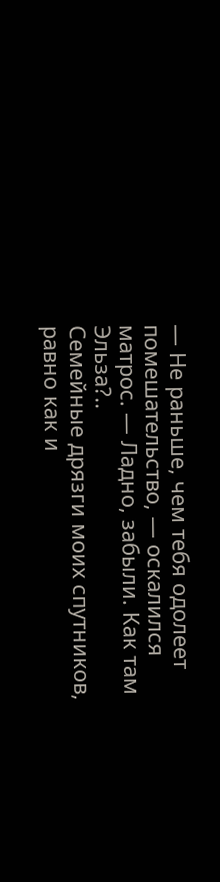— Не раньше, чем тебя одолеет помешательство, — оскалился матрос. — Ладно, забыли. Как там Эльза?..
Семейные дрязги моих спутников, равно как и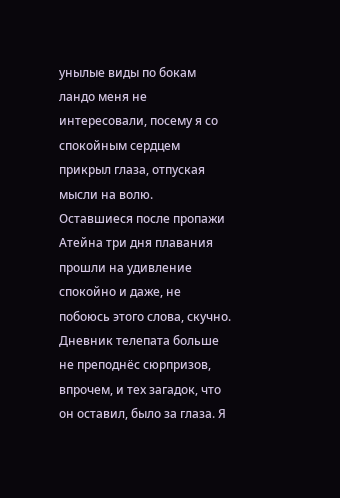унылые виды по бокам ландо меня не интересовали, посему я со спокойным сердцем прикрыл глаза, отпуская мысли на волю.
Оставшиеся после пропажи Атейна три дня плавания прошли на удивление спокойно и даже, не побоюсь этого слова, скучно. Дневник телепата больше не преподнёс сюрпризов, впрочем, и тех загадок, что он оставил, было за глаза. Я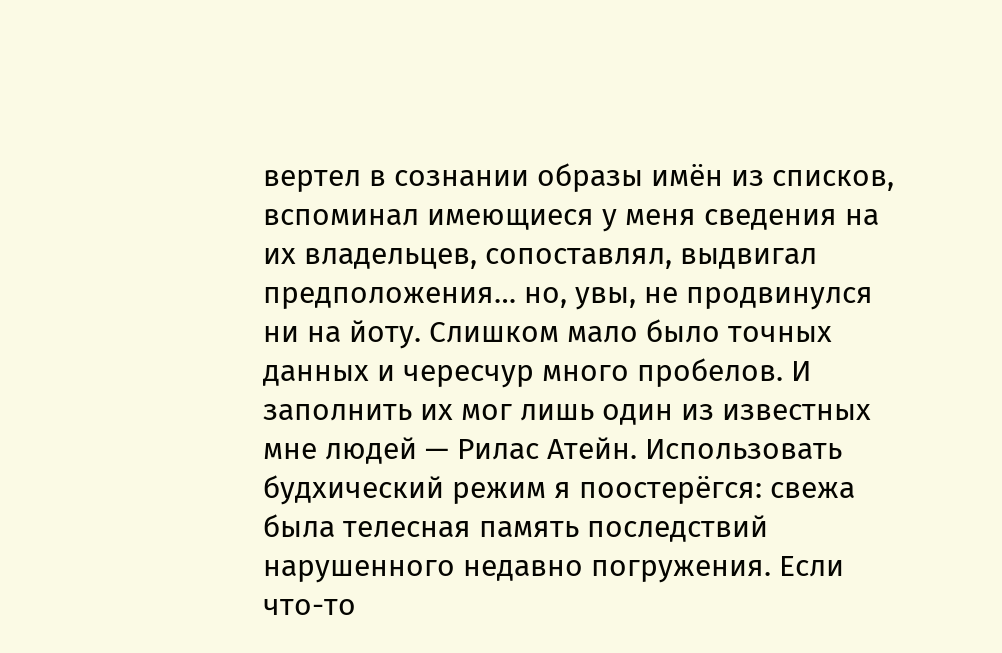вертел в сознании образы имён из списков, вспоминал имеющиеся у меня сведения на их владельцев, сопоставлял, выдвигал предположения… но, увы, не продвинулся ни на йоту. Слишком мало было точных данных и чересчур много пробелов. И заполнить их мог лишь один из известных мне людей — Рилас Атейн. Использовать будхический режим я поостерёгся: свежа была телесная память последствий нарушенного недавно погружения. Если что-то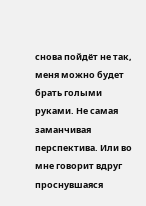снова пойдёт не так, меня можно будет брать голыми руками. Не самая заманчивая перспектива. Или во мне говорит вдруг проснувшаяся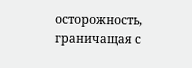осторожность, граничащая с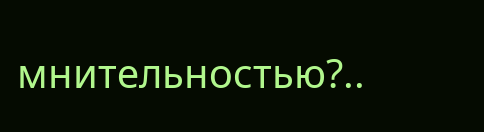мнительностью?..